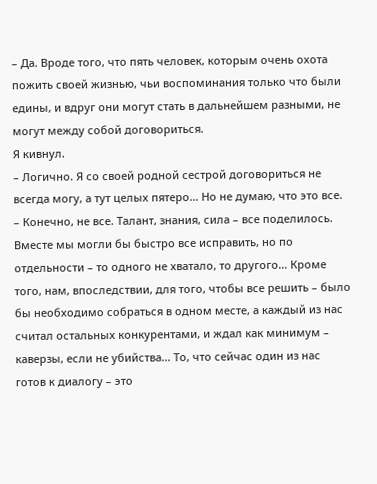– Да. Вроде того, что пять человек, которым очень охота пожить своей жизнью, чьи воспоминания только что были едины, и вдруг они могут стать в дальнейшем разными, не могут между собой договориться.
Я кивнул.
– Логично. Я со своей родной сестрой договориться не всегда могу, а тут целых пятеро… Но не думаю, что это все.
– Конечно, не все. Талант, знания, сила – все поделилось. Вместе мы могли бы быстро все исправить, но по отдельности – то одного не хватало, то другого… Кроме того, нам, впоследствии, для того, чтобы все решить – было бы необходимо собраться в одном месте, а каждый из нас считал остальных конкурентами, и ждал как минимум – каверзы, если не убийства… То, что сейчас один из нас готов к диалогу – это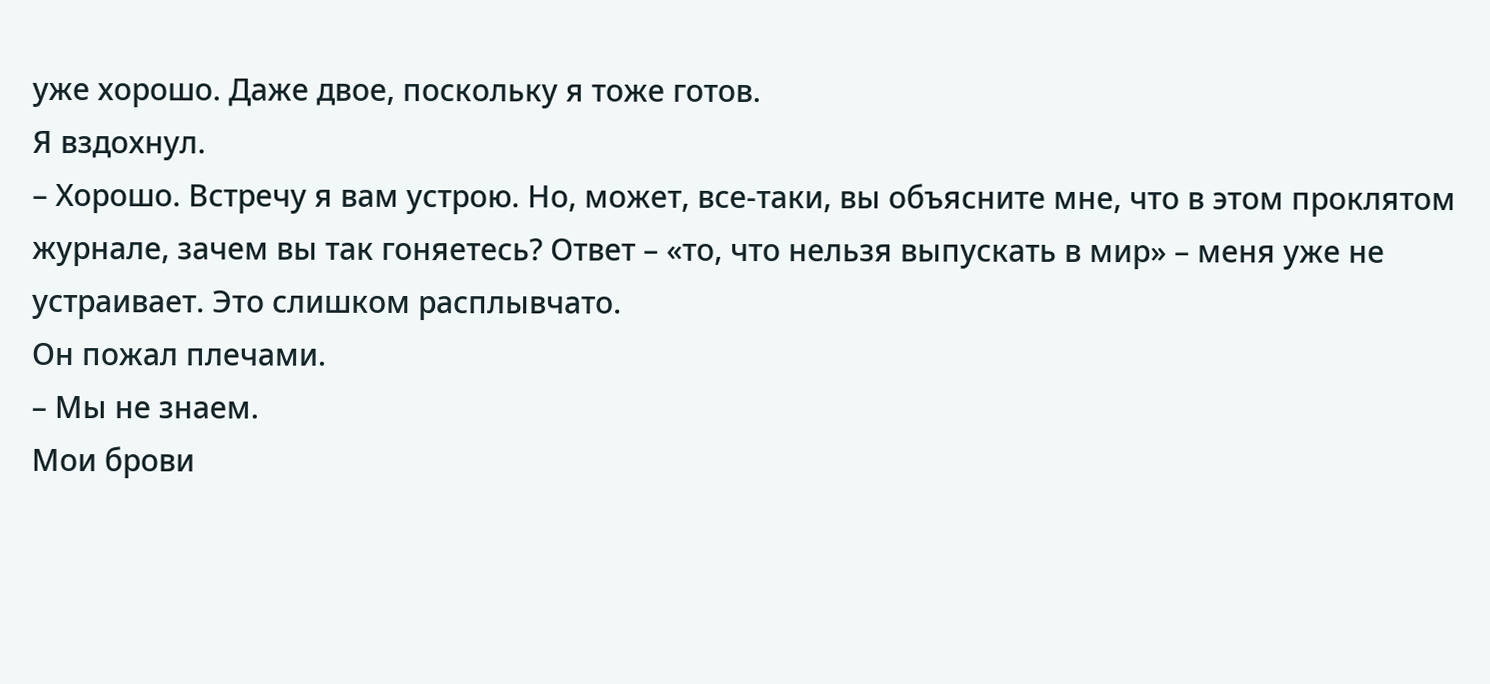уже хорошо. Даже двое, поскольку я тоже готов.
Я вздохнул.
– Хорошо. Встречу я вам устрою. Но, может, все-таки, вы объясните мне, что в этом проклятом журнале, зачем вы так гоняетесь? Ответ – «то, что нельзя выпускать в мир» – меня уже не устраивает. Это слишком расплывчато.
Он пожал плечами.
– Мы не знаем.
Мои брови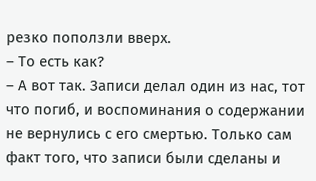резко поползли вверх.
– То есть как?
– А вот так. Записи делал один из нас, тот что погиб, и воспоминания о содержании не вернулись с его смертью. Только сам факт того, что записи были сделаны и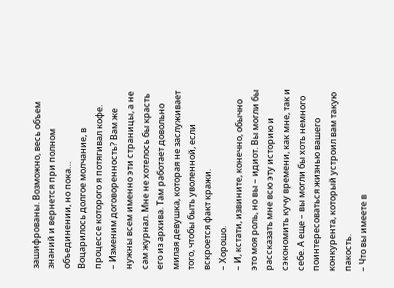зашифрованы. Возможно, весь объем знаний и вернется при полном объединении, но пока…
Воцарилось долгое молчание, в процессе которого я потягивал кофе.
– Изменим договоренность? Вам же нужны всем именно эти страницы, а не сам журнал. Мне не хотелось бы красть его из архива. Там работает довольно милая девушка, которая не заслуживает того, чтобы быть уволенной, если вскроется факт кражи.
– Хорошо.
– И, кстати, извините, конечно, обычно это моя роль, но вы – идиот. Вы могли бы рассказать мне всю эту историю и сэкономить кучу времени, как мне, так и себе. А еще – вы могли бы хоть немного поинтересоваться жизнью вашего конкурента, который устроил вам такую пакость.
– Что вы имеете в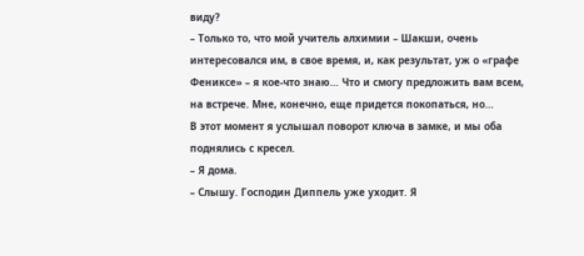виду?
– Только то, что мой учитель алхимии – Шакши, очень интересовался им, в свое время, и, как результат, уж о «графе Фениксе» – я кое-что знаю… Что и смогу предложить вам всем, на встрече. Мне, конечно, еще придется покопаться, но…
В этот момент я услышал поворот ключа в замке, и мы оба поднялись с кресел.
– Я дома.
– Слышу. Господин Диппель уже уходит. Я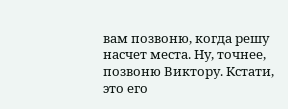вам позвоню, когда решу насчет места. Ну, точнее, позвоню Виктору. Кстати, это его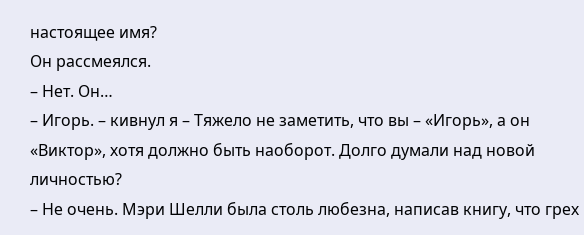настоящее имя?
Он рассмеялся.
– Нет. Он…
– Игорь. – кивнул я – Тяжело не заметить, что вы – «Игорь», а он «Виктор», хотя должно быть наоборот. Долго думали над новой личностью?
– Не очень. Мэри Шелли была столь любезна, написав книгу, что грех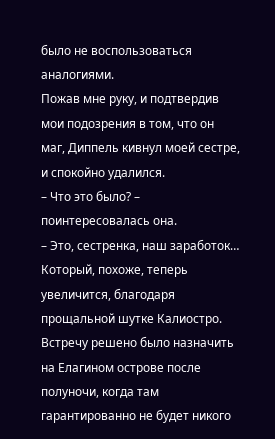было не воспользоваться аналогиями.
Пожав мне руку, и подтвердив мои подозрения в том, что он маг, Диппель кивнул моей сестре, и спокойно удалился.
– Что это было? – поинтересовалась она.
– Это, сестренка, наш заработок… Который, похоже, теперь увеличится, благодаря прощальной шутке Калиостро.
Встречу решено было назначить на Елагином острове после полуночи, когда там гарантированно не будет никого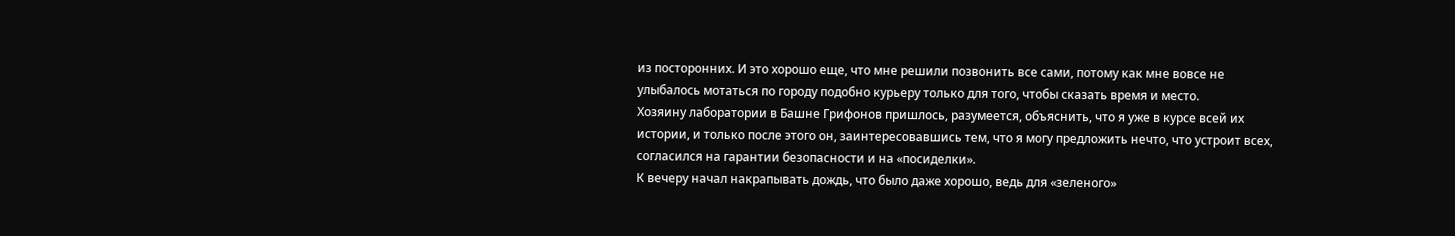из посторонних. И это хорошо еще, что мне решили позвонить все сами, потому как мне вовсе не улыбалось мотаться по городу подобно курьеру только для того, чтобы сказать время и место.
Хозяину лаборатории в Башне Грифонов пришлось, разумеется, объяснить, что я уже в курсе всей их истории, и только после этого он, заинтересовавшись тем, что я могу предложить нечто, что устроит всех, согласился на гарантии безопасности и на «посиделки».
К вечеру начал накрапывать дождь, что было даже хорошо, ведь для «зеленого»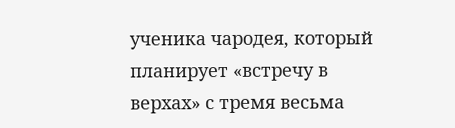ученика чародея, который планирует «встречу в верхах» с тремя весьма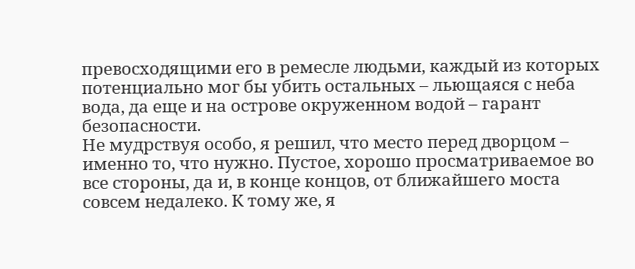превосходящими его в ремесле людьми, каждый из которых потенциально мог бы убить остальных – льющаяся с неба вода, да еще и на острове окруженном водой – гарант безопасности.
Не мудрствуя особо, я решил, что место перед дворцом – именно то, что нужно. Пустое, хорошо просматриваемое во все стороны, да и, в конце концов, от ближайшего моста совсем недалеко. К тому же, я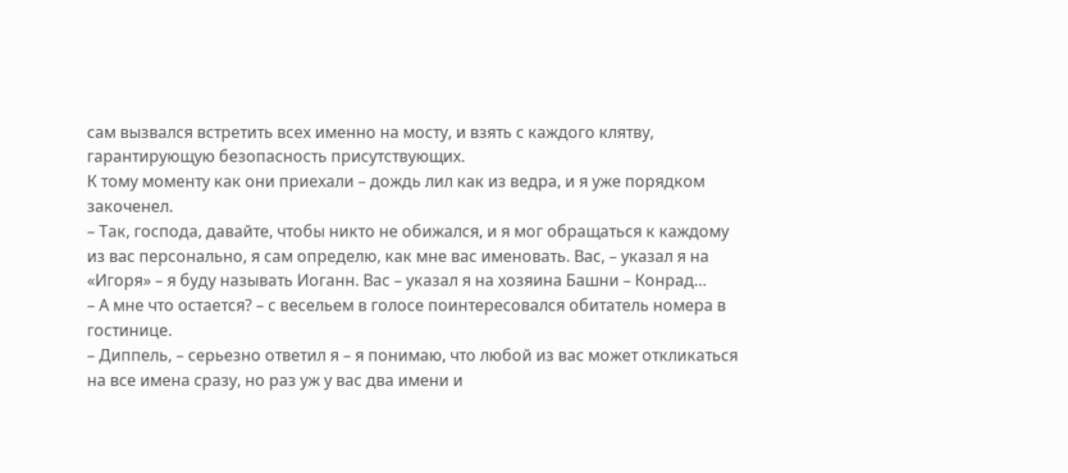сам вызвался встретить всех именно на мосту, и взять с каждого клятву, гарантирующую безопасность присутствующих.
К тому моменту как они приехали – дождь лил как из ведра, и я уже порядком закоченел.
– Так, господа, давайте, чтобы никто не обижался, и я мог обращаться к каждому из вас персонально, я сам определю, как мне вас именовать. Вас, – указал я на «Игоря» – я буду называть Иоганн. Вас – указал я на хозяина Башни – Конрад…
– А мне что остается? – с весельем в голосе поинтересовался обитатель номера в гостинице.
– Диппель, – серьезно ответил я – я понимаю, что любой из вас может откликаться на все имена сразу, но раз уж у вас два имени и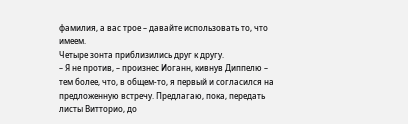фамилия, а вас трое – давайте использовать то, что имеем.
Четыре зонта приблизились друг к другу.
– Я не против, – произнес Иоганн, кивнув Диппелю – тем более, что, в общем-то, я первый и согласился на предложенную встречу. Предлагаю, пока, передать листы Витторио, до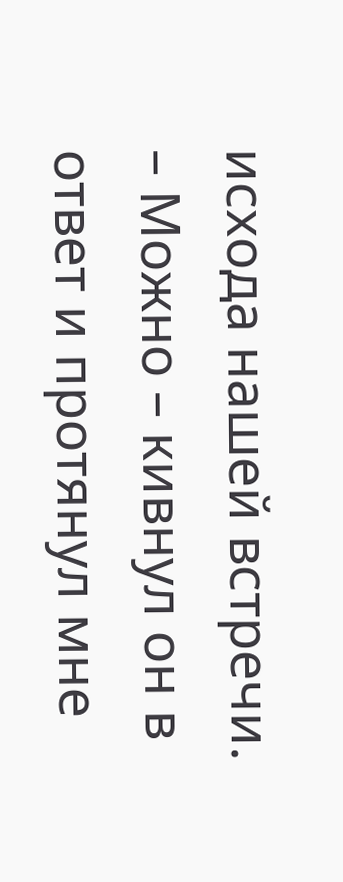исхода нашей встречи.
– Можно – кивнул он в ответ и протянул мне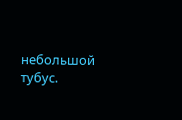небольшой тубус.